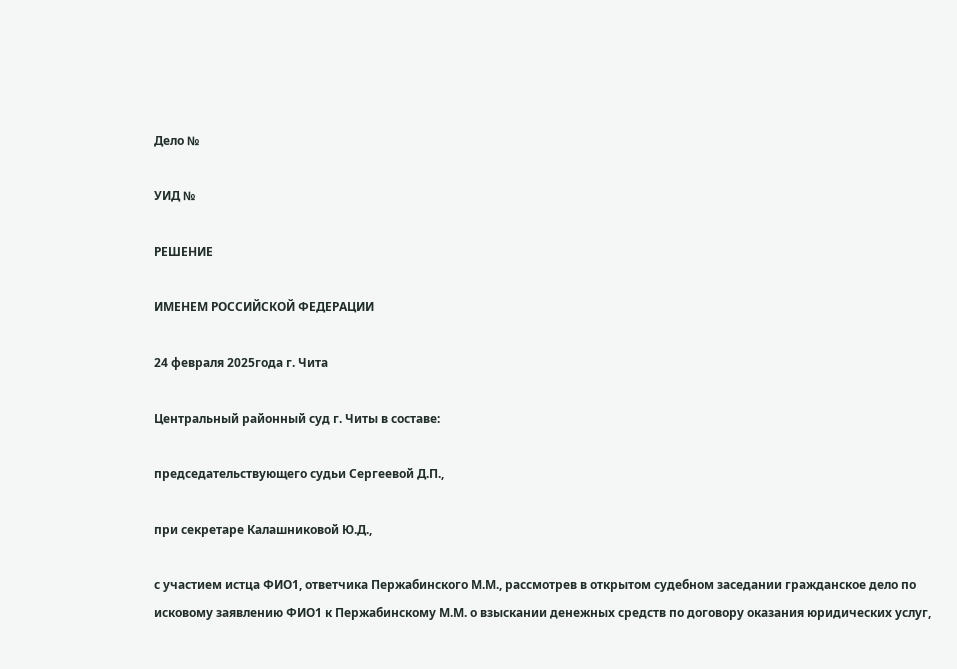Дело №

УИД №

РЕШЕНИЕ

ИМЕНЕМ РОССИЙСКОЙ ФЕДЕРАЦИИ

24 февраля 2025года г. Чита

Центральный районный суд г. Читы в составе:

председательствующего судьи Сергеевой Д.П.,

при секретаре Калашниковой Ю.Д.,

с участием истца ФИО1, ответчика Пержабинского М.М., рассмотрев в открытом судебном заседании гражданское дело по исковому заявлению ФИО1 к Пержабинскому М.М. о взыскании денежных средств по договору оказания юридических услуг,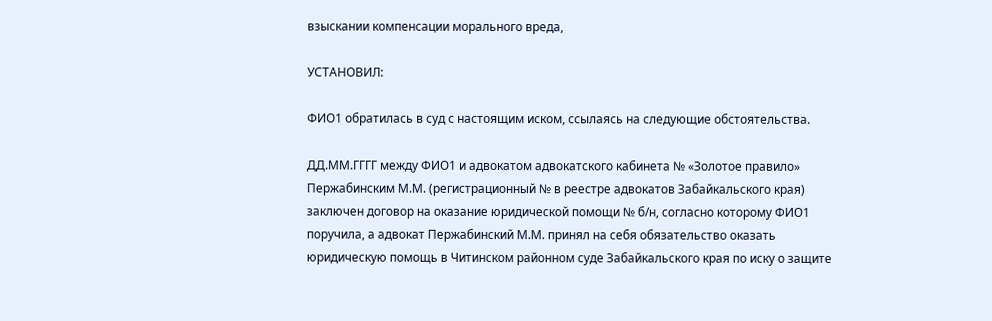взыскании компенсации морального вреда,

УСТАНОВИЛ:

ФИО1 обратилась в суд с настоящим иском, ссылаясь на следующие обстоятельства.

ДД.ММ.ГГГГ между ФИО1 и адвокатом адвокатского кабинета № «Золотое правило» Пержабинским М.М. (регистрационный № в реестре адвокатов Забайкальского края) заключен договор на оказание юридической помощи № б/н, согласно которому ФИО1 поручила, а адвокат Пержабинский М.М. принял на себя обязательство оказать юридическую помощь в Читинском районном суде Забайкальского края по иску о защите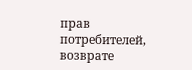прав потребителей, возврате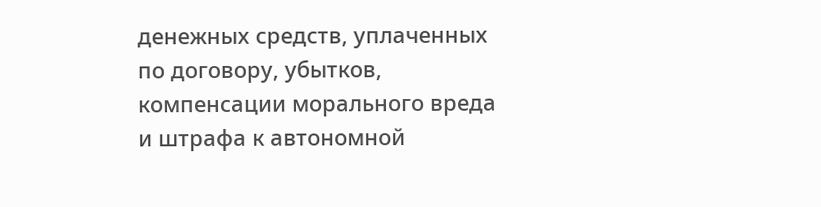денежных средств, уплаченных по договору, убытков, компенсации морального вреда и штрафа к автономной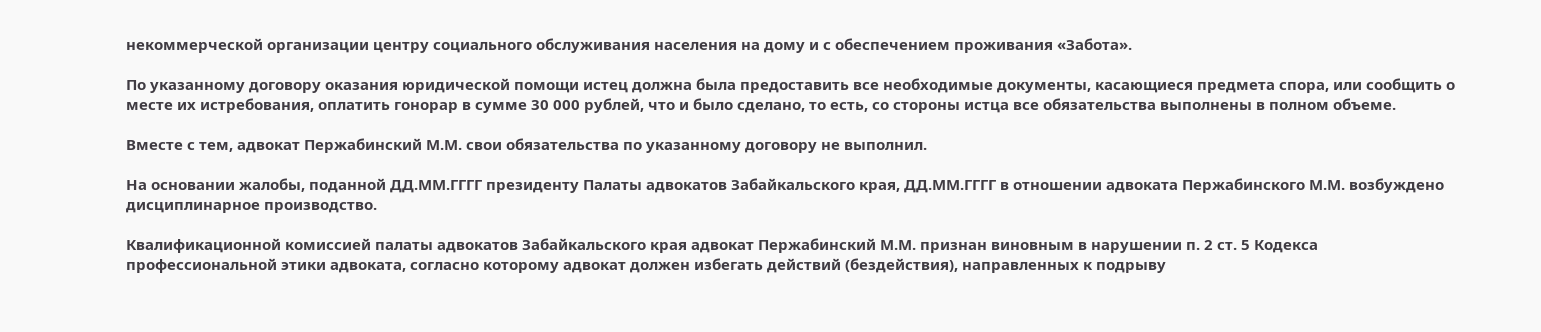некоммерческой организации центру социального обслуживания населения на дому и с обеспечением проживания «Забота».

По указанному договору оказания юридической помощи истец должна была предоставить все необходимые документы, касающиеся предмета спора, или сообщить о месте их истребования, оплатить гонорар в сумме 30 000 рублей, что и было сделано, то есть, со стороны истца все обязательства выполнены в полном объеме.

Вместе с тем, адвокат Пержабинский М.М. свои обязательства по указанному договору не выполнил.

На основании жалобы, поданной ДД.ММ.ГГГГ президенту Палаты адвокатов Забайкальского края, ДД.ММ.ГГГГ в отношении адвоката Пержабинского М.М. возбуждено дисциплинарное производство.

Квалификационной комиссией палаты адвокатов Забайкальского края адвокат Пержабинский М.М. признан виновным в нарушении п. 2 ст. 5 Кодекса профессиональной этики адвоката, согласно которому адвокат должен избегать действий (бездействия), направленных к подрыву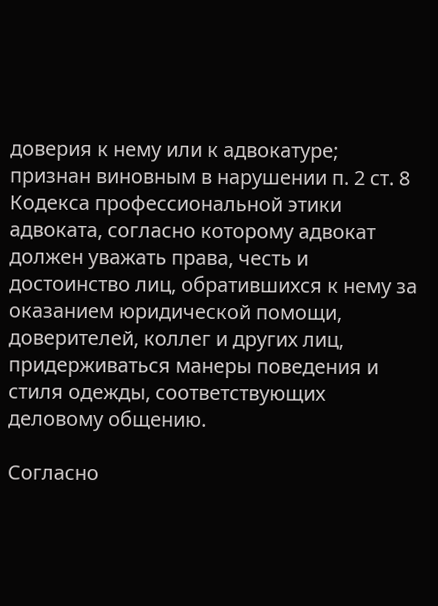доверия к нему или к адвокатуре; признан виновным в нарушении п. 2 ст. 8 Кодекса профессиональной этики адвоката, согласно которому адвокат должен уважать права, честь и достоинство лиц, обратившихся к нему за оказанием юридической помощи, доверителей, коллег и других лиц, придерживаться манеры поведения и стиля одежды, соответствующих деловому общению.

Согласно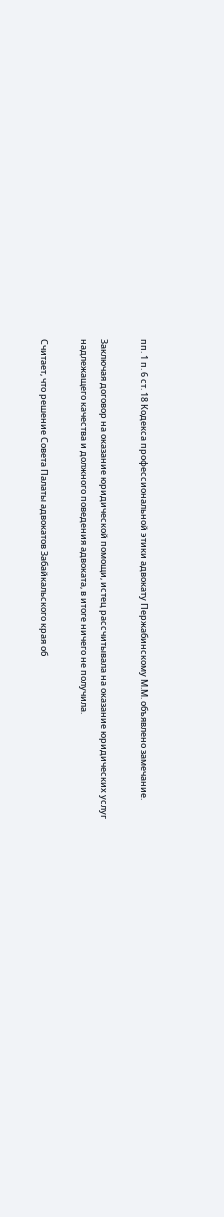пп. 1 п. 6 ст. 18 Кодекса профессиональной этики адвокату Пержабинскому М.М. объявлено замечание.

Заключая договор на оказание юридической помощи, истец рассчитывала на оказание юридических услуг надлежащего качества и должного поведения адвоката, в итоге ничего не получила.

Считает, что решение Совета Палаты адвокатов Забайкальского края об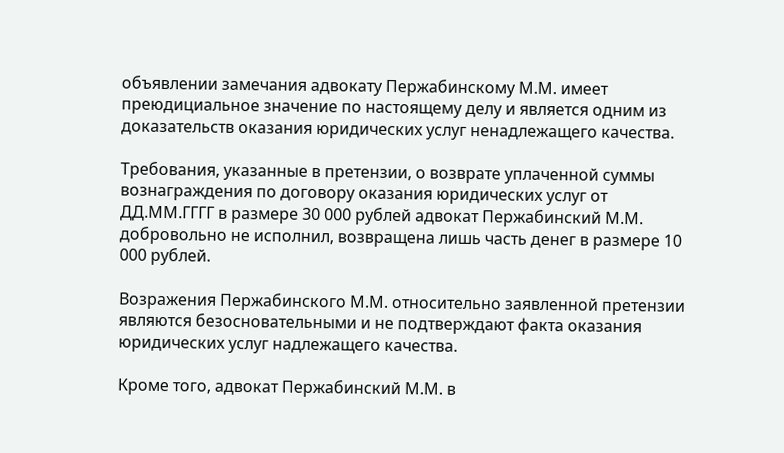объявлении замечания адвокату Пержабинскому М.М. имеет преюдициальное значение по настоящему делу и является одним из доказательств оказания юридических услуг ненадлежащего качества.

Требования, указанные в претензии, о возврате уплаченной суммы вознаграждения по договору оказания юридических услуг от ДД.ММ.ГГГГ в размере 30 000 рублей адвокат Пержабинский М.М. добровольно не исполнил, возвращена лишь часть денег в размере 10 000 рублей.

Возражения Пержабинского М.М. относительно заявленной претензии являются безосновательными и не подтверждают факта оказания юридических услуг надлежащего качества.

Кроме того, адвокат Пержабинский М.М. в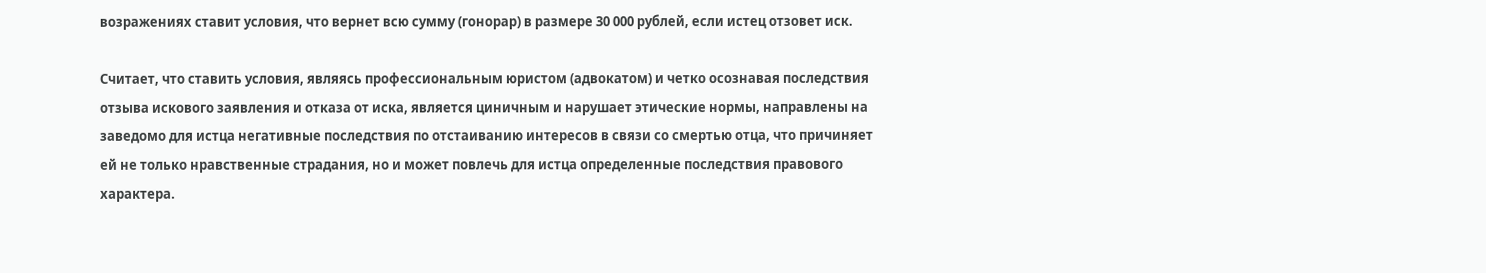возражениях ставит условия, что вернет всю сумму (гонорар) в размере 30 000 рублей, если истец отзовет иск.

Считает, что ставить условия, являясь профессиональным юристом (адвокатом) и четко осознавая последствия отзыва искового заявления и отказа от иска, является циничным и нарушает этические нормы, направлены на заведомо для истца негативные последствия по отстаиванию интересов в связи со смертью отца, что причиняет ей не только нравственные страдания, но и может повлечь для истца определенные последствия правового характера.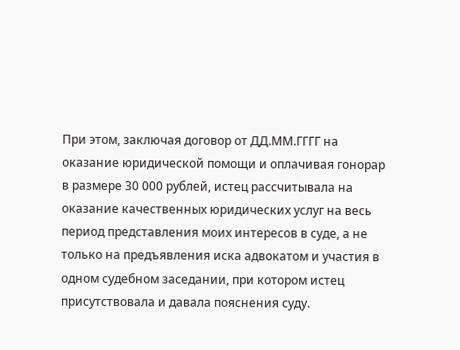При этом, заключая договор от ДД.ММ.ГГГГ на оказание юридической помощи и оплачивая гонорар в размере 30 000 рублей, истец рассчитывала на оказание качественных юридических услуг на весь период представления моих интересов в суде, а не только на предъявления иска адвокатом и участия в одном судебном заседании, при котором истец присутствовала и давала пояснения суду.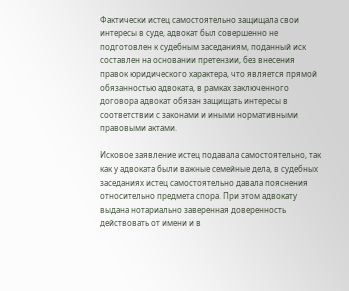Фактически истец самостоятельно защищала свои интересы в суде, адвокат был совершенно не подготовлен к судебным заседаниям, поданный иск составлен на основании претензии, без внесения правок юридического характера, что является прямой обязанностью адвоката, в рамках заключенного договора адвокат обязан защищать интересы в соответствии с законами и иными нормативными правовыми актами.

Исковое заявление истец подавала самостоятельно, так как у адвоката были важные семейные дела, в судебных заседаниях истец самостоятельно давала пояснения относительно предмета спора. При этом адвокату выдана нотариально заверенная доверенность действовать от имени и в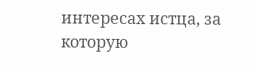интересах истца, за которую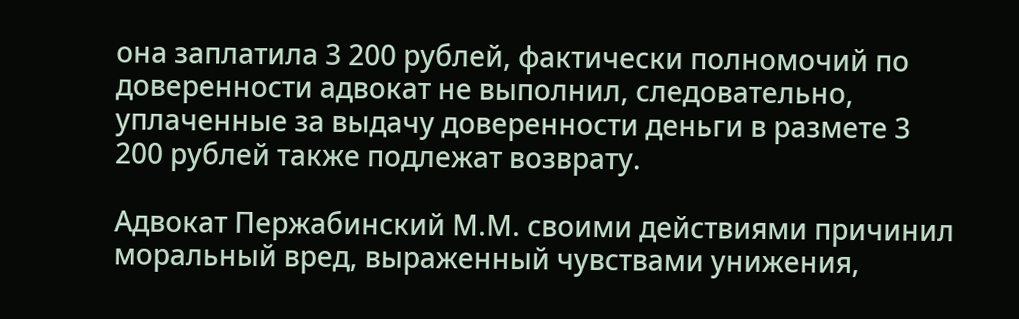она заплатила 3 200 рублей, фактически полномочий по доверенности адвокат не выполнил, следовательно, уплаченные за выдачу доверенности деньги в размете 3 200 рублей также подлежат возврату.

Адвокат Пержабинский М.М. своими действиями причинил моральный вред, выраженный чувствами унижения,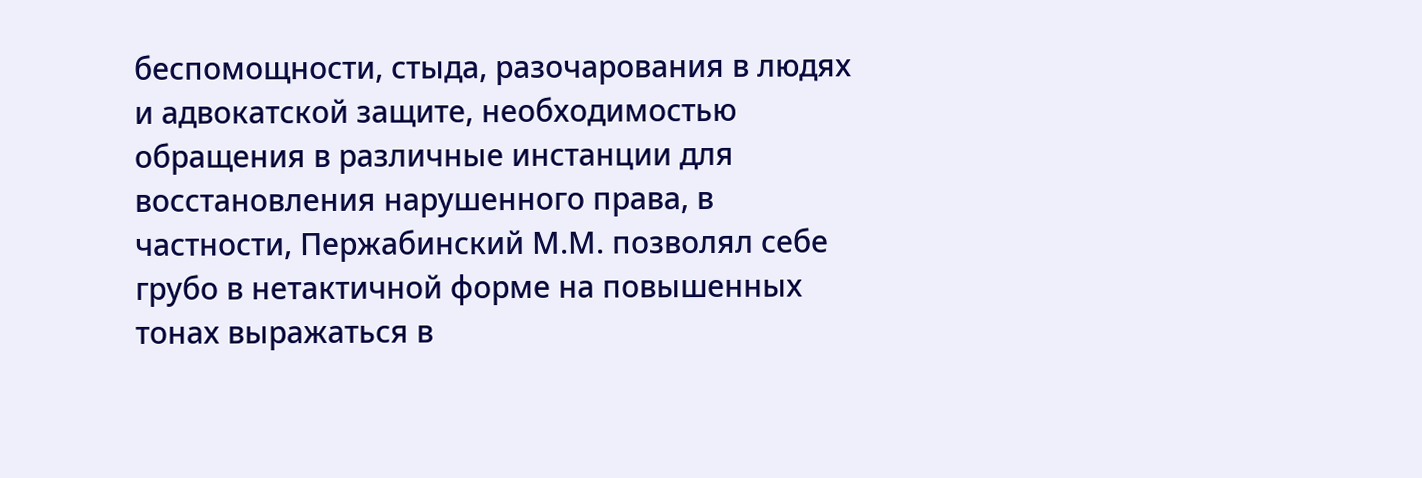беспомощности, стыда, разочарования в людях и адвокатской защите, необходимостью обращения в различные инстанции для восстановления нарушенного права, в частности, Пержабинский М.М. позволял себе грубо в нетактичной форме на повышенных тонах выражаться в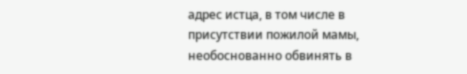адрес истца, в том числе в присутствии пожилой мамы, необоснованно обвинять в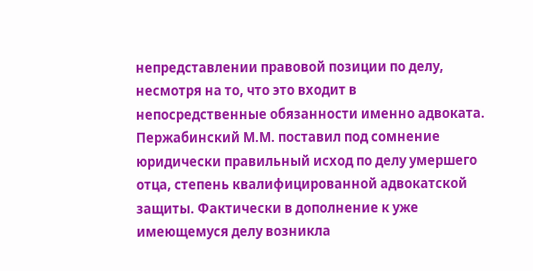непредставлении правовой позиции по делу, несмотря на то, что это входит в непосредственные обязанности именно адвоката. Пержабинский М.М. поставил под сомнение юридически правильный исход по делу умершего отца, степень квалифицированной адвокатской защиты. Фактически в дополнение к уже имеющемуся делу возникла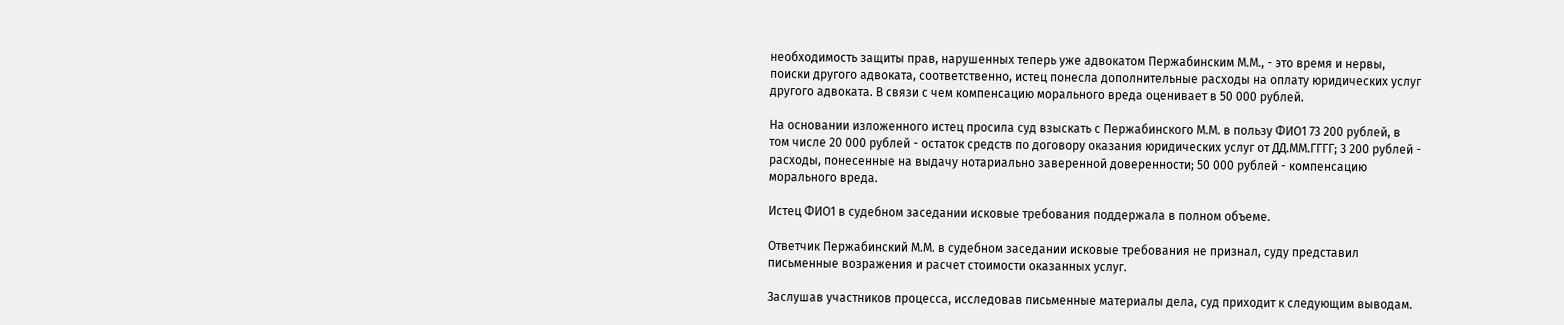необходимость защиты прав, нарушенных теперь уже адвокатом Пержабинским М.М., - это время и нервы, поиски другого адвоката, соответственно, истец понесла дополнительные расходы на оплату юридических услуг другого адвоката. В связи с чем компенсацию морального вреда оценивает в 50 000 рублей.

На основании изложенного истец просила суд взыскать с Пержабинского М.М. в пользу ФИО1 73 200 рублей, в том числе 20 000 рублей - остаток средств по договору оказания юридических услуг от ДД.ММ.ГГГГ; 3 200 рублей - расходы, понесенные на выдачу нотариально заверенной доверенности; 50 000 рублей - компенсацию морального вреда.

Истец ФИО1 в судебном заседании исковые требования поддержала в полном объеме.

Ответчик Пержабинский М.М. в судебном заседании исковые требования не признал, суду представил письменные возражения и расчет стоимости оказанных услуг.

Заслушав участников процесса, исследовав письменные материалы дела, суд приходит к следующим выводам.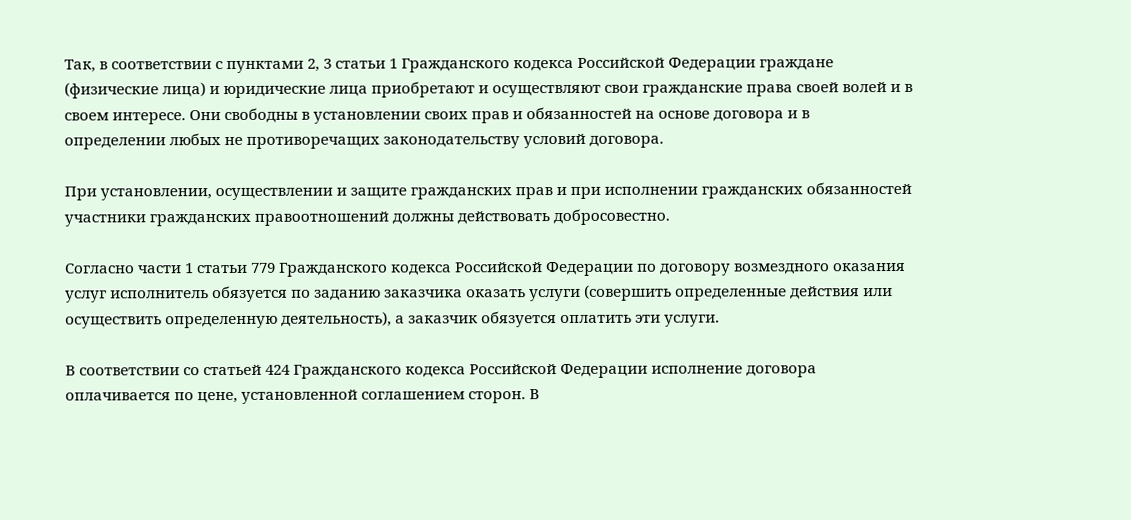Так, в соответствии с пунктами 2, 3 статьи 1 Гражданского кодекса Российской Федерации граждане (физические лица) и юридические лица приобретают и осуществляют свои гражданские права своей волей и в своем интересе. Они свободны в установлении своих прав и обязанностей на основе договора и в определении любых не противоречащих законодательству условий договора.

При установлении, осуществлении и защите гражданских прав и при исполнении гражданских обязанностей участники гражданских правоотношений должны действовать добросовестно.

Согласно части 1 статьи 779 Гражданского кодекса Российской Федерации по договору возмездного оказания услуг исполнитель обязуется по заданию заказчика оказать услуги (совершить определенные действия или осуществить определенную деятельность), а заказчик обязуется оплатить эти услуги.

В соответствии со статьей 424 Гражданского кодекса Российской Федерации исполнение договора оплачивается по цене, установленной соглашением сторон. В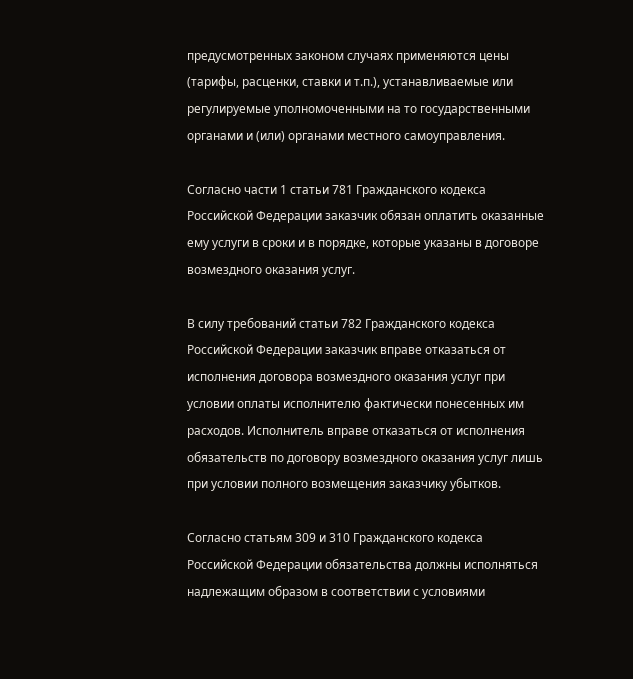предусмотренных законом случаях применяются цены (тарифы, расценки, ставки и т.п.), устанавливаемые или регулируемые уполномоченными на то государственными органами и (или) органами местного самоуправления.

Согласно части 1 статьи 781 Гражданского кодекса Российской Федерации заказчик обязан оплатить оказанные ему услуги в сроки и в порядке, которые указаны в договоре возмездного оказания услуг.

В силу требований статьи 782 Гражданского кодекса Российской Федерации заказчик вправе отказаться от исполнения договора возмездного оказания услуг при условии оплаты исполнителю фактически понесенных им расходов. Исполнитель вправе отказаться от исполнения обязательств по договору возмездного оказания услуг лишь при условии полного возмещения заказчику убытков.

Согласно статьям 309 и 310 Гражданского кодекса Российской Федерации обязательства должны исполняться надлежащим образом в соответствии с условиями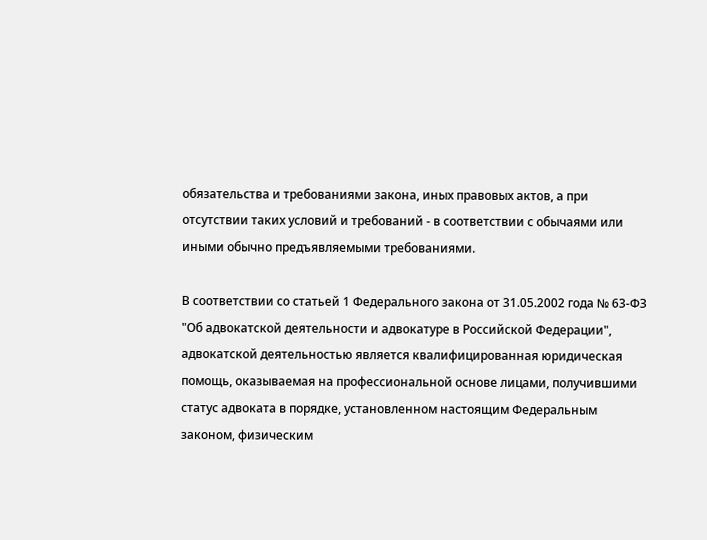обязательства и требованиями закона, иных правовых актов, а при отсутствии таких условий и требований - в соответствии с обычаями или иными обычно предъявляемыми требованиями.

В соответствии со статьей 1 Федерального закона от 31.05.2002 года № 63-ФЗ "Об адвокатской деятельности и адвокатуре в Российской Федерации", адвокатской деятельностью является квалифицированная юридическая помощь, оказываемая на профессиональной основе лицами, получившими статус адвоката в порядке, установленном настоящим Федеральным законом, физическим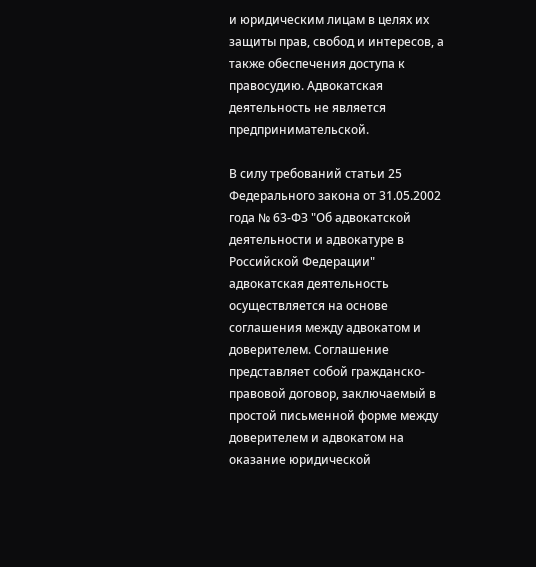и юридическим лицам в целях их защиты прав, свобод и интересов, а также обеспечения доступа к правосудию. Адвокатская деятельность не является предпринимательской.

В силу требований статьи 25 Федерального закона от 31.05.2002 года № 63-ФЗ "Об адвокатской деятельности и адвокатуре в Российской Федерации" адвокатская деятельность осуществляется на основе соглашения между адвокатом и доверителем. Соглашение представляет собой гражданско-правовой договор, заключаемый в простой письменной форме между доверителем и адвокатом на оказание юридической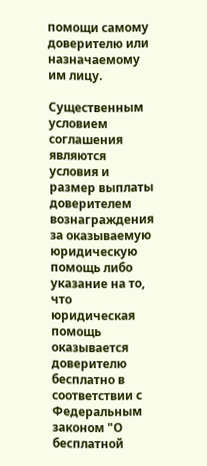помощи самому доверителю или назначаемому им лицу.

Существенным условием соглашения являются условия и размер выплаты доверителем вознаграждения за оказываемую юридическую помощь либо указание на то, что юридическая помощь оказывается доверителю бесплатно в соответствии с Федеральным законом "О бесплатной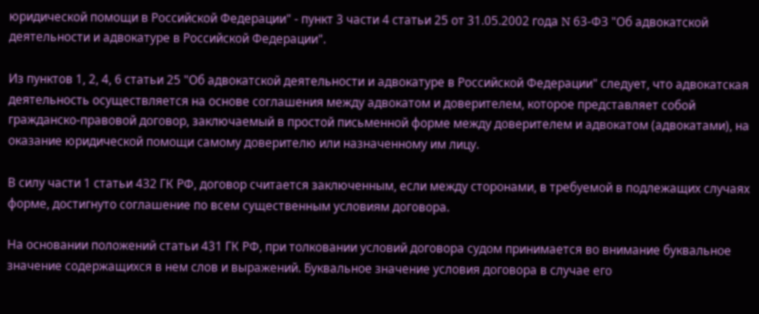юридической помощи в Российской Федерации" - пункт 3 части 4 статьи 25 от 31.05.2002 года N 63-ФЗ "Об адвокатской деятельности и адвокатуре в Российской Федерации".

Из пунктов 1, 2, 4, 6 статьи 25 "Об адвокатской деятельности и адвокатуре в Российской Федерации" следует, что адвокатская деятельность осуществляется на основе соглашения между адвокатом и доверителем, которое представляет собой гражданско-правовой договор, заключаемый в простой письменной форме между доверителем и адвокатом (адвокатами), на оказание юридической помощи самому доверителю или назначенному им лицу.

В силу части 1 статьи 432 ГК РФ, договор считается заключенным, если между сторонами, в требуемой в подлежащих случаях форме, достигнуто соглашение по всем существенным условиям договора.

На основании положений статьи 431 ГК РФ, при толковании условий договора судом принимается во внимание буквальное значение содержащихся в нем слов и выражений. Буквальное значение условия договора в случае его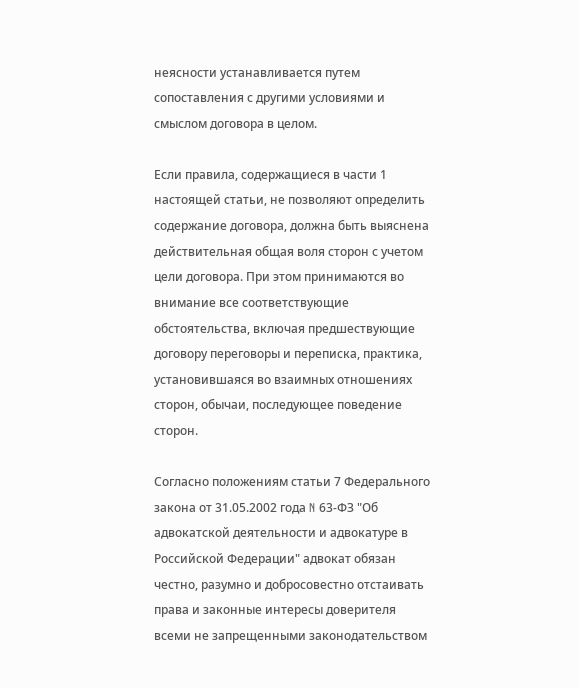неясности устанавливается путем сопоставления с другими условиями и смыслом договора в целом.

Если правила, содержащиеся в части 1 настоящей статьи, не позволяют определить содержание договора, должна быть выяснена действительная общая воля сторон с учетом цели договора. При этом принимаются во внимание все соответствующие обстоятельства, включая предшествующие договору переговоры и переписка, практика, установившаяся во взаимных отношениях сторон, обычаи, последующее поведение сторон.

Согласно положениям статьи 7 Федерального закона от 31.05.2002 года N 63-ФЗ "Об адвокатской деятельности и адвокатуре в Российской Федерации" адвокат обязан честно, разумно и добросовестно отстаивать права и законные интересы доверителя всеми не запрещенными законодательством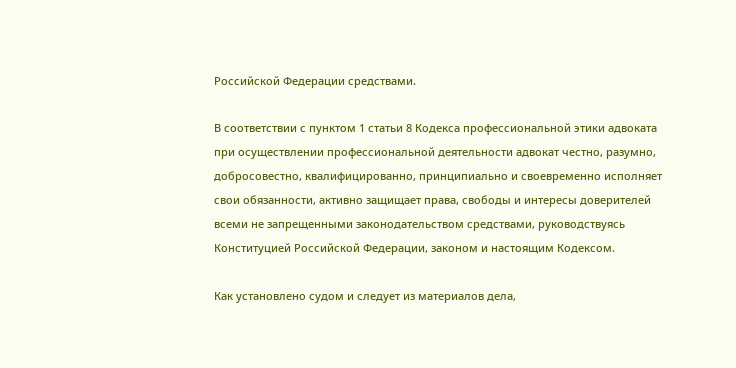Российской Федерации средствами.

В соответствии с пунктом 1 статьи 8 Кодекса профессиональной этики адвоката при осуществлении профессиональной деятельности адвокат честно, разумно, добросовестно, квалифицированно, принципиально и своевременно исполняет свои обязанности, активно защищает права, свободы и интересы доверителей всеми не запрещенными законодательством средствами, руководствуясь Конституцией Российской Федерации, законом и настоящим Кодексом.

Как установлено судом и следует из материалов дела,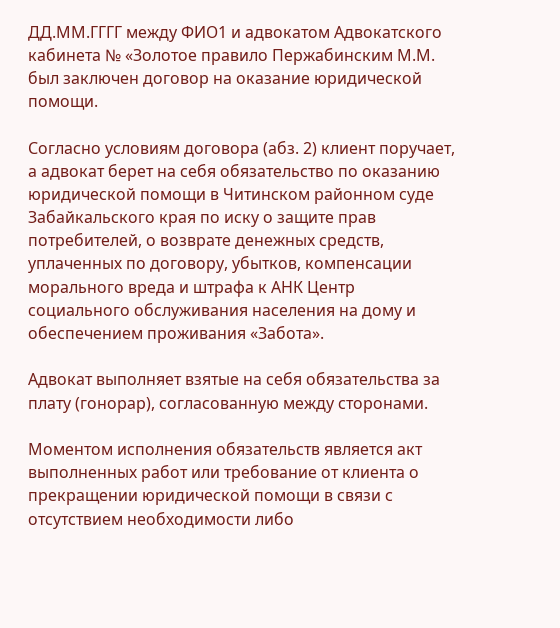ДД.ММ.ГГГГ между ФИО1 и адвокатом Адвокатского кабинета № «Золотое правило Пержабинским М.М. был заключен договор на оказание юридической помощи.

Согласно условиям договора (абз. 2) клиент поручает, а адвокат берет на себя обязательство по оказанию юридической помощи в Читинском районном суде Забайкальского края по иску о защите прав потребителей, о возврате денежных средств, уплаченных по договору, убытков, компенсации морального вреда и штрафа к АНК Центр социального обслуживания населения на дому и обеспечением проживания «Забота».

Адвокат выполняет взятые на себя обязательства за плату (гонорар), согласованную между сторонами.

Моментом исполнения обязательств является акт выполненных работ или требование от клиента о прекращении юридической помощи в связи с отсутствием необходимости либо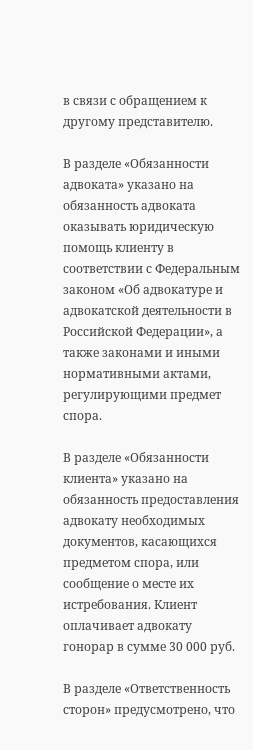в связи с обращением к другому представителю.

В разделе «Обязанности адвоката» указано на обязанность адвоката оказывать юридическую помощь клиенту в соответствии с Федеральным законом «Об адвокатуре и адвокатской деятельности в Российской Федерации», а также законами и иными нормативными актами, регулирующими предмет спора.

В разделе «Обязанности клиента» указано на обязанность предоставления адвокату необходимых документов, касающихся предметом спора, или сообщение о месте их истребования. Клиент оплачивает адвокату гонорар в сумме 30 000 руб.

В разделе «Ответственность сторон» предусмотрено, что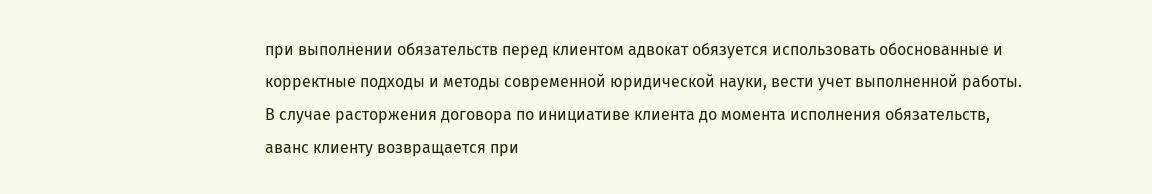при выполнении обязательств перед клиентом адвокат обязуется использовать обоснованные и корректные подходы и методы современной юридической науки, вести учет выполненной работы. В случае расторжения договора по инициативе клиента до момента исполнения обязательств, аванс клиенту возвращается при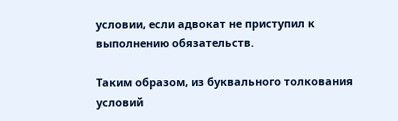условии, если адвокат не приступил к выполнению обязательств.

Таким образом, из буквального толкования условий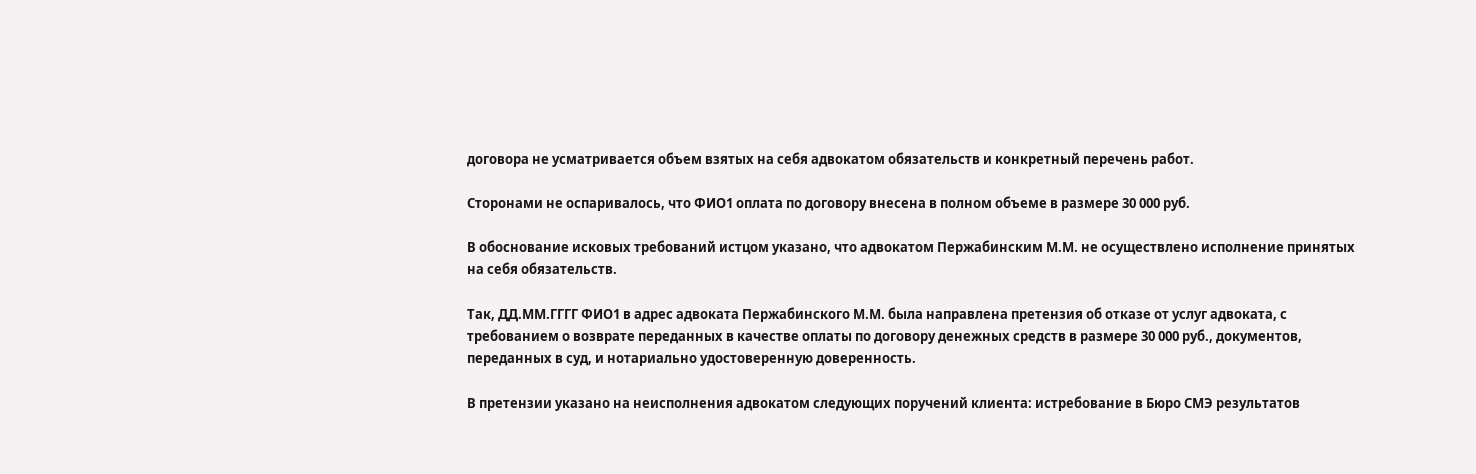договора не усматривается объем взятых на себя адвокатом обязательств и конкретный перечень работ.

Сторонами не оспаривалось, что ФИО1 оплата по договору внесена в полном объеме в размере 30 000 руб.

В обоснование исковых требований истцом указано, что адвокатом Пержабинским М.М. не осуществлено исполнение принятых на себя обязательств.

Так, ДД.ММ.ГГГГ ФИО1 в адрес адвоката Пержабинского М.М. была направлена претензия об отказе от услуг адвоката, с требованием о возврате переданных в качестве оплаты по договору денежных средств в размере 30 000 руб., документов, переданных в суд, и нотариально удостоверенную доверенность.

В претензии указано на неисполнения адвокатом следующих поручений клиента: истребование в Бюро СМЭ результатов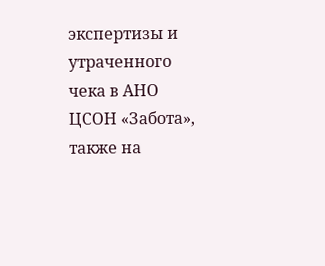экспертизы и утраченного чека в АНО ЦСОН «Забота», также на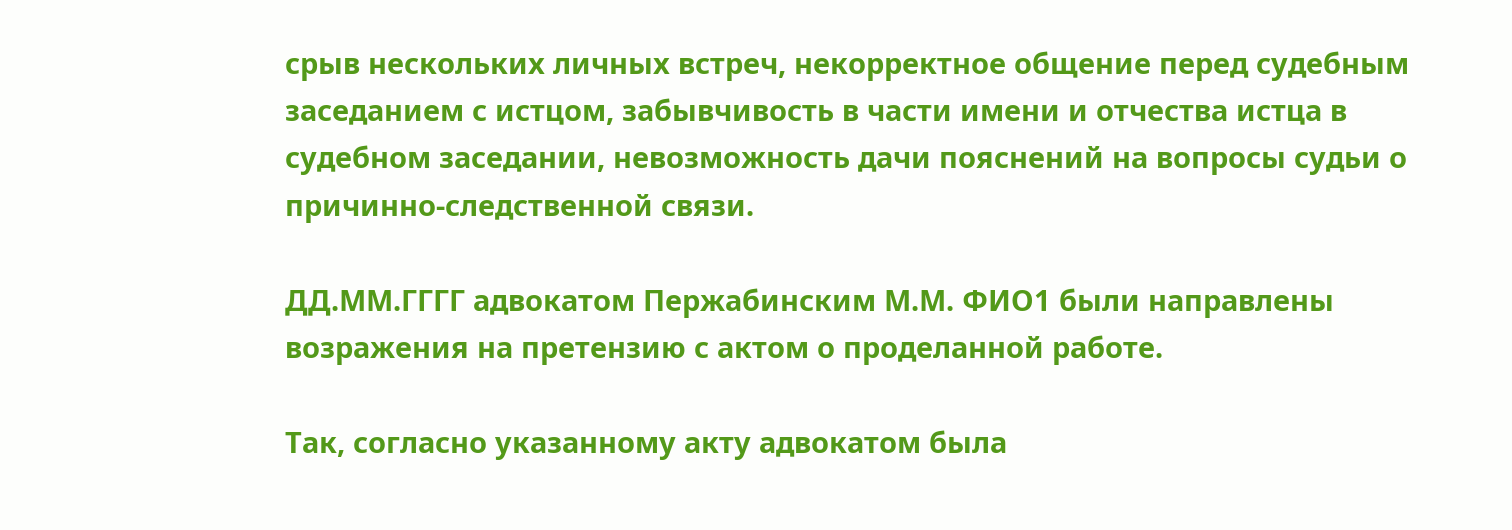срыв нескольких личных встреч, некорректное общение перед судебным заседанием с истцом, забывчивость в части имени и отчества истца в судебном заседании, невозможность дачи пояснений на вопросы судьи о причинно-следственной связи.

ДД.ММ.ГГГГ адвокатом Пержабинским М.М. ФИО1 были направлены возражения на претензию с актом о проделанной работе.

Так, согласно указанному акту адвокатом была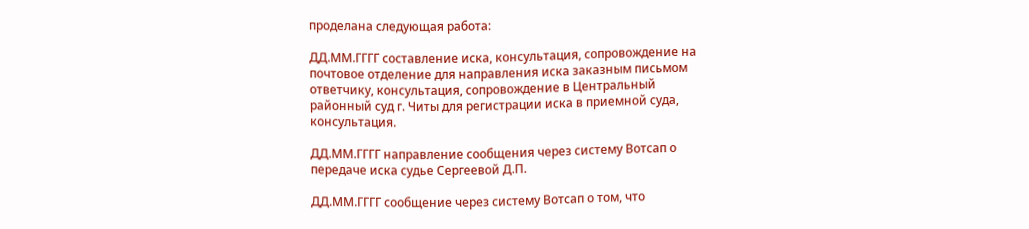проделана следующая работа:

ДД.ММ.ГГГГ составление иска, консультация, сопровождение на почтовое отделение для направления иска заказным письмом ответчику, консультация, сопровождение в Центральный районный суд г. Читы для регистрации иска в приемной суда, консультация.

ДД.ММ.ГГГГ направление сообщения через систему Вотсап о передаче иска судье Сергеевой Д.П.

ДД.ММ.ГГГГ сообщение через систему Вотсап о том, что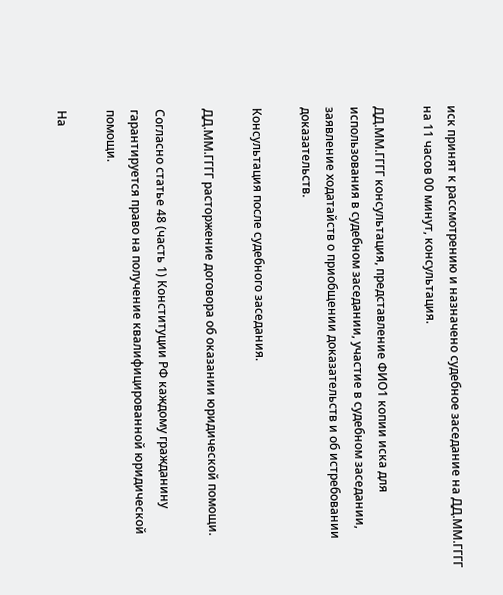иск принят к рассмотрению и назначено судебное заседание на ДД.ММ.ГГГГ на 11 часов 00 минут, консультация.

ДД.ММ.ГГГГ консультация, представление ФИО1 копии иска для использования в судебном заседании, участие в судебном заседании, заявление ходатайств о приобщении доказательств и об истребовании доказательств.

Консультация после судебного заседания.

ДД.ММ.ГГГГ расторжение договора об оказании юридической помощи.

Согласно статье 48 (часть 1) Конституции РФ каждому гражданину гарантируется право на получение квалифицированной юридической помощи.

На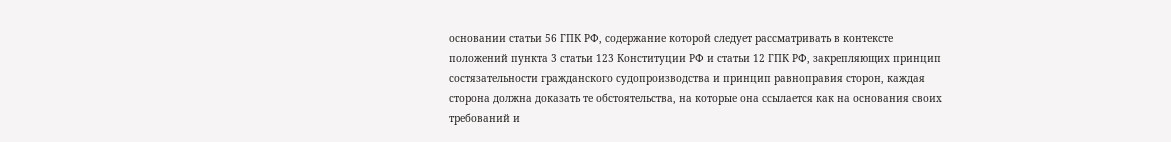основании статьи 56 ГПК РФ, содержание которой следует рассматривать в контексте положений пункта 3 статьи 123 Конституции РФ и статьи 12 ГПК РФ, закрепляющих принцип состязательности гражданского судопроизводства и принцип равноправия сторон, каждая сторона должна доказать те обстоятельства, на которые она ссылается как на основания своих требований и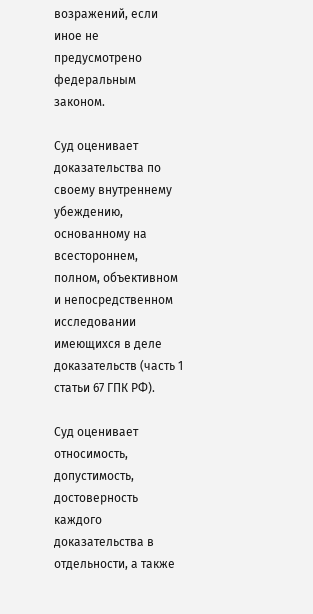возражений, если иное не предусмотрено федеральным законом.

Суд оценивает доказательства по своему внутреннему убеждению, основанному на всестороннем, полном, объективном и непосредственном исследовании имеющихся в деле доказательств (часть 1 статьи 67 ГПК РФ).

Суд оценивает относимость, допустимость, достоверность каждого доказательства в отдельности, а также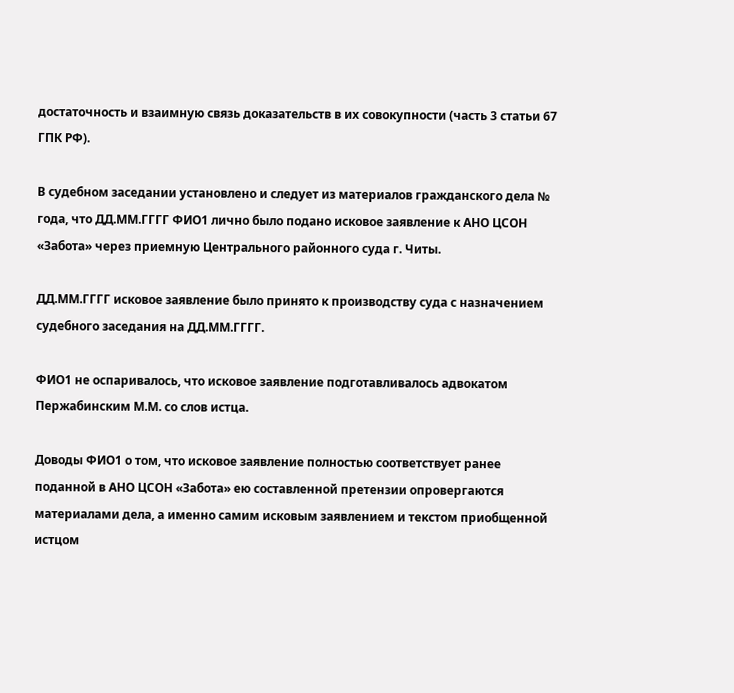достаточность и взаимную связь доказательств в их совокупности (часть 3 статьи 67 ГПК РФ).

В судебном заседании установлено и следует из материалов гражданского дела № года, что ДД.ММ.ГГГГ ФИО1 лично было подано исковое заявление к АНО ЦСОН «Забота» через приемную Центрального районного суда г. Читы.

ДД.ММ.ГГГГ исковое заявление было принято к производству суда с назначением судебного заседания на ДД.ММ.ГГГГ.

ФИО1 не оспаривалось, что исковое заявление подготавливалось адвокатом Пержабинским М.М. со слов истца.

Доводы ФИО1 о том, что исковое заявление полностью соответствует ранее поданной в АНО ЦСОН «Забота» ею составленной претензии опровергаются материалами дела, а именно самим исковым заявлением и текстом приобщенной истцом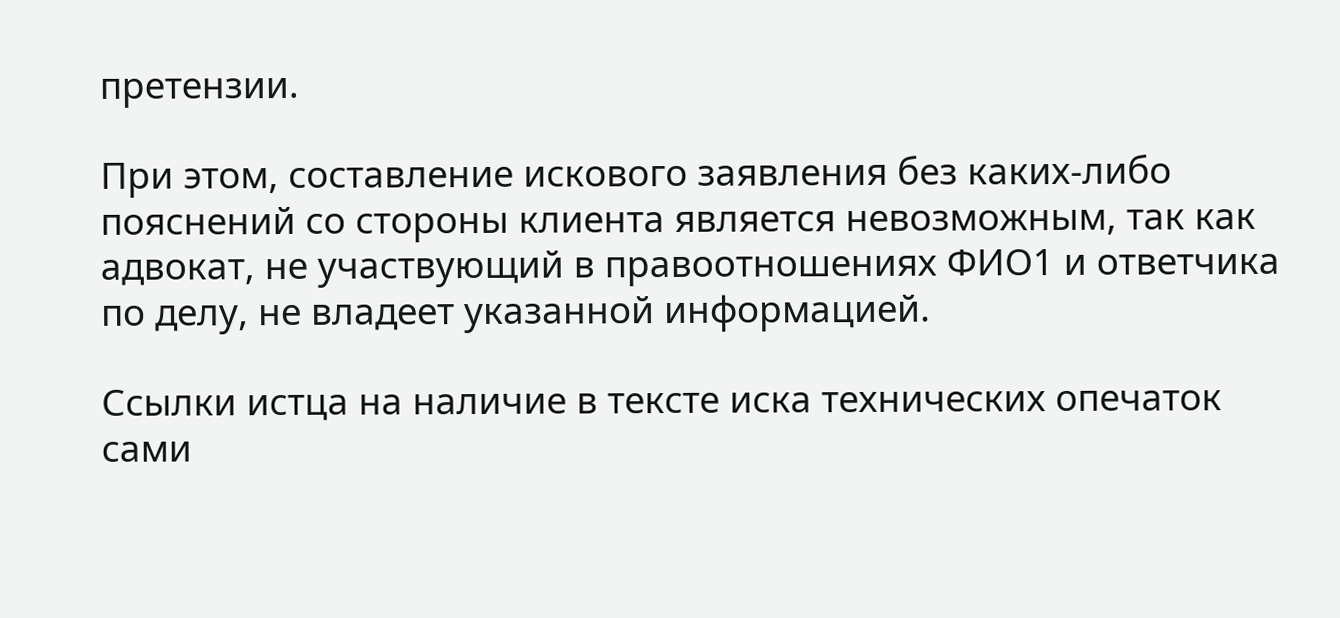претензии.

При этом, составление искового заявления без каких-либо пояснений со стороны клиента является невозможным, так как адвокат, не участвующий в правоотношениях ФИО1 и ответчика по делу, не владеет указанной информацией.

Ссылки истца на наличие в тексте иска технических опечаток сами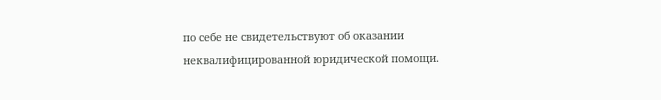по себе не свидетельствуют об оказании неквалифицированной юридической помощи.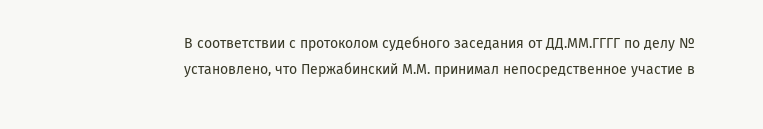В соответствии с протоколом судебного заседания от ДД.ММ.ГГГГ по делу № установлено, что Пержабинский М.М. принимал непосредственное участие в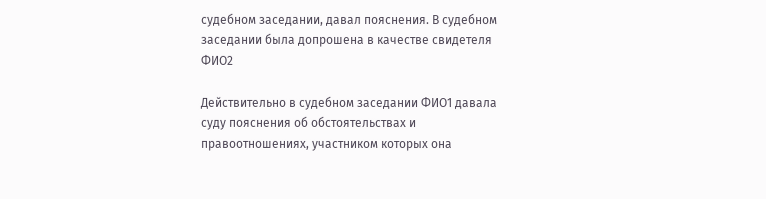судебном заседании, давал пояснения. В судебном заседании была допрошена в качестве свидетеля ФИО2

Действительно в судебном заседании ФИО1 давала суду пояснения об обстоятельствах и правоотношениях, участником которых она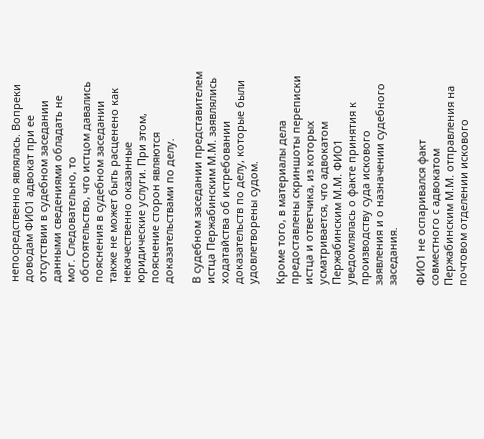непосредственно являлась. Вопреки доводам ФИО1 адвокат при ее отсутствии в судебном заседании данными сведениями обладать не мог. Следовательно, то обстоятельство, что истцом давались пояснения в судебном заседании также не может быть расценено как некачественно оказанные юридические услуги. При этом, пояснение сторон являются доказательствами по делу.

В судебном заседании представителем истца Пержабинским М.М. заявлялись ходатайства об истребовании доказательств по делу, которые были удовлетворены судом.

Кроме того, в материалы дела предоставлены скриншоты переписки истца и ответчика, из которых усматривается, что адвокатом Пержабинским М.М. ФИО1 уведомлялась о факте принятия к производству суда искового заявления и о назначении судебного заседания.

ФИО1 не оспаривался факт совместного с адвокатом Пержабинским М.М. отправления на почтовом отделении искового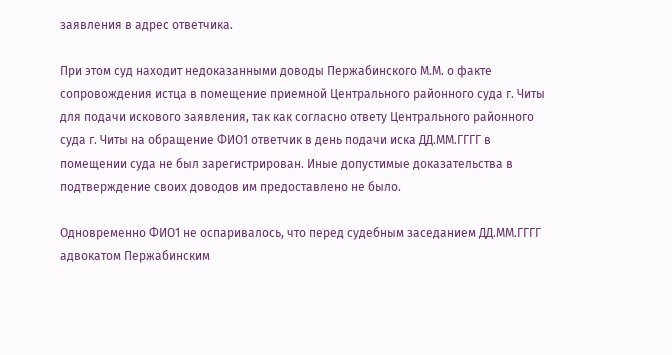заявления в адрес ответчика.

При этом суд находит недоказанными доводы Пержабинского М.М. о факте сопровождения истца в помещение приемной Центрального районного суда г. Читы для подачи искового заявления, так как согласно ответу Центрального районного суда г. Читы на обращение ФИО1 ответчик в день подачи иска ДД.ММ.ГГГГ в помещении суда не был зарегистрирован. Иные допустимые доказательства в подтверждение своих доводов им предоставлено не было.

Одновременно ФИО1 не оспаривалось, что перед судебным заседанием ДД.ММ.ГГГГ адвокатом Пержабинским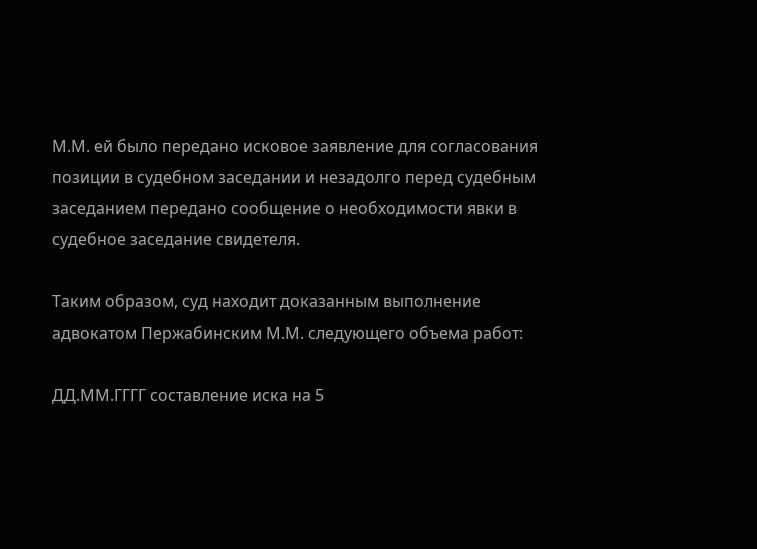М.М. ей было передано исковое заявление для согласования позиции в судебном заседании и незадолго перед судебным заседанием передано сообщение о необходимости явки в судебное заседание свидетеля.

Таким образом, суд находит доказанным выполнение адвокатом Пержабинским М.М. следующего объема работ:

ДД.ММ.ГГГГ составление иска на 5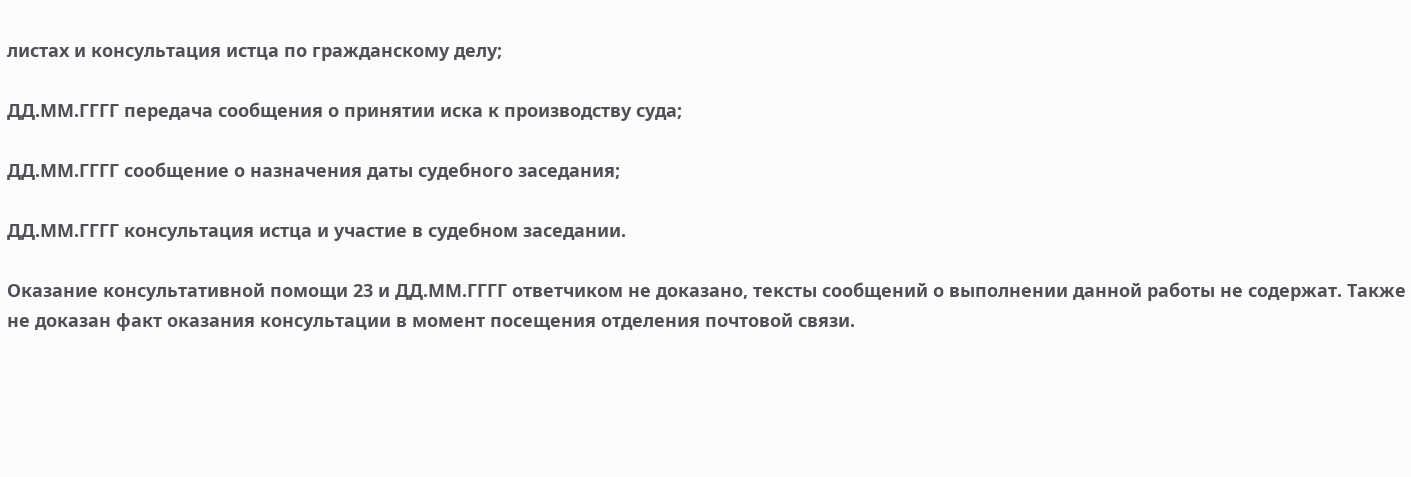листах и консультация истца по гражданскому делу;

ДД.ММ.ГГГГ передача сообщения о принятии иска к производству суда;

ДД.ММ.ГГГГ сообщение о назначения даты судебного заседания;

ДД.ММ.ГГГГ консультация истца и участие в судебном заседании.

Оказание консультативной помощи 23 и ДД.ММ.ГГГГ ответчиком не доказано, тексты сообщений о выполнении данной работы не содержат. Также не доказан факт оказания консультации в момент посещения отделения почтовой связи.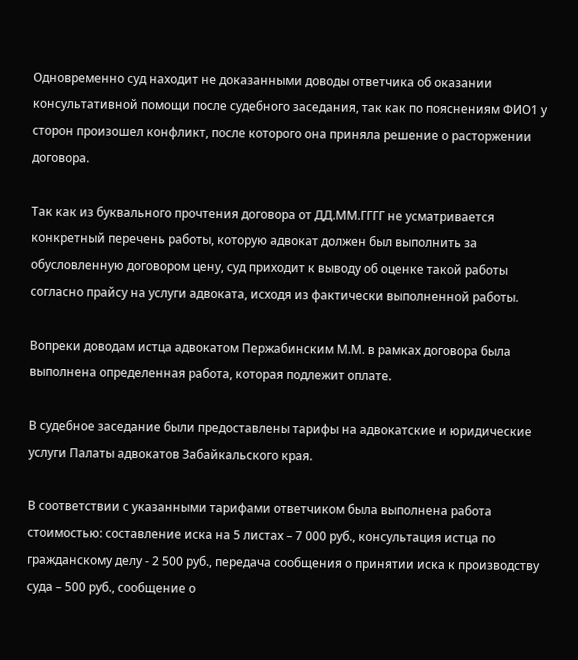Одновременно суд находит не доказанными доводы ответчика об оказании консультативной помощи после судебного заседания, так как по пояснениям ФИО1 у сторон произошел конфликт, после которого она приняла решение о расторжении договора.

Так как из буквального прочтения договора от ДД.ММ.ГГГГ не усматривается конкретный перечень работы, которую адвокат должен был выполнить за обусловленную договором цену, суд приходит к выводу об оценке такой работы согласно прайсу на услуги адвоката, исходя из фактически выполненной работы.

Вопреки доводам истца адвокатом Пержабинским М.М. в рамках договора была выполнена определенная работа, которая подлежит оплате.

В судебное заседание были предоставлены тарифы на адвокатские и юридические услуги Палаты адвокатов Забайкальского края.

В соответствии с указанными тарифами ответчиком была выполнена работа стоимостью: составление иска на 5 листах – 7 000 руб., консультация истца по гражданскому делу - 2 500 руб., передача сообщения о принятии иска к производству суда – 500 руб., сообщение о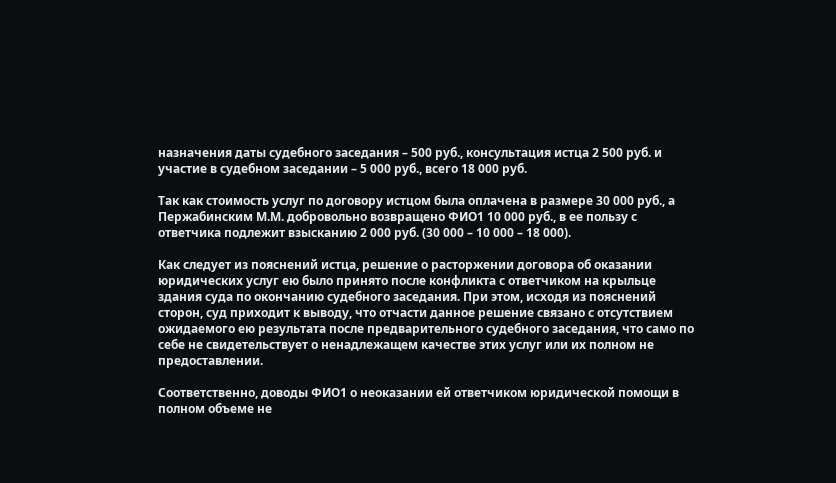назначения даты судебного заседания – 500 руб., консультация истца 2 500 руб. и участие в судебном заседании – 5 000 руб., всего 18 000 руб.

Так как стоимость услуг по договору истцом была оплачена в размере 30 000 руб., а Пержабинским М.М. добровольно возвращено ФИО1 10 000 руб., в ее пользу с ответчика подлежит взысканию 2 000 руб. (30 000 – 10 000 – 18 000).

Как следует из пояснений истца, решение о расторжении договора об оказании юридических услуг ею было принято после конфликта с ответчиком на крыльце здания суда по окончанию судебного заседания. При этом, исходя из пояснений сторон, суд приходит к выводу, что отчасти данное решение связано с отсутствием ожидаемого ею результата после предварительного судебного заседания, что само по себе не свидетельствует о ненадлежащем качестве этих услуг или их полном не предоставлении.

Соответственно, доводы ФИО1 о неоказании ей ответчиком юридической помощи в полном объеме не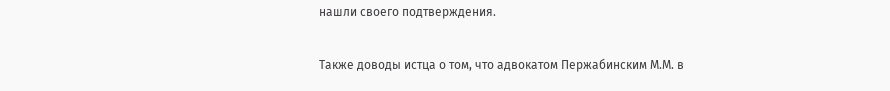нашли своего подтверждения.

Также доводы истца о том, что адвокатом Пержабинским М.М. в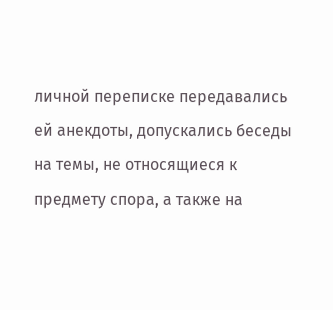личной переписке передавались ей анекдоты, допускались беседы на темы, не относящиеся к предмету спора, а также на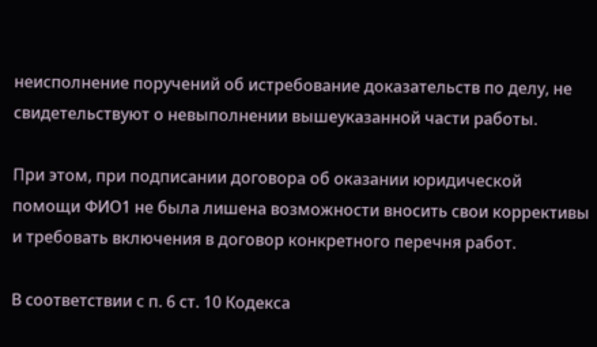неисполнение поручений об истребование доказательств по делу, не свидетельствуют о невыполнении вышеуказанной части работы.

При этом, при подписании договора об оказании юридической помощи ФИО1 не была лишена возможности вносить свои коррективы и требовать включения в договор конкретного перечня работ.

В соответствии с п. 6 ст. 10 Кодекса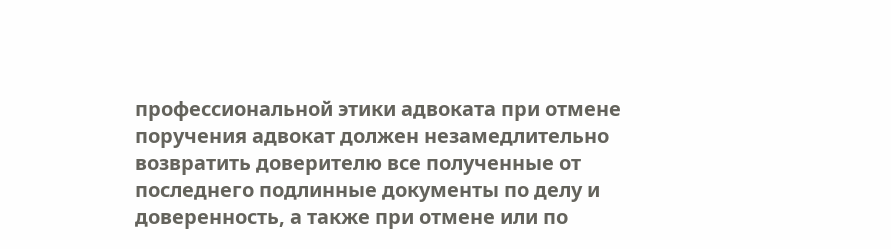профессиональной этики адвоката при отмене поручения адвокат должен незамедлительно возвратить доверителю все полученные от последнего подлинные документы по делу и доверенность, а также при отмене или по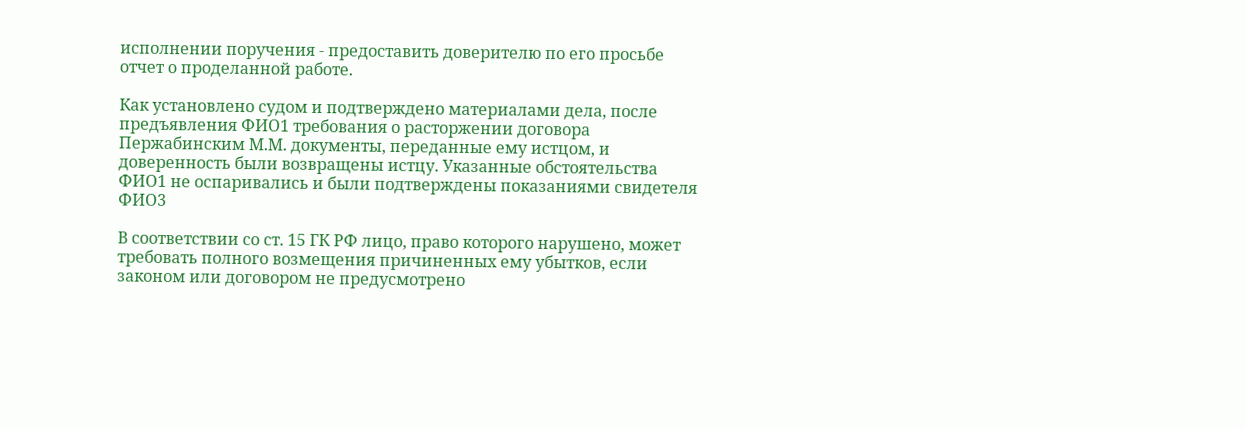исполнении поручения - предоставить доверителю по его просьбе отчет о проделанной работе.

Как установлено судом и подтверждено материалами дела, после предъявления ФИО1 требования о расторжении договора Пержабинским М.М. документы, переданные ему истцом, и доверенность были возвращены истцу. Указанные обстоятельства ФИО1 не оспаривались и были подтверждены показаниями свидетеля ФИО3

В соответствии со ст. 15 ГК РФ лицо, право которого нарушено, может требовать полного возмещения причиненных ему убытков, если законом или договором не предусмотрено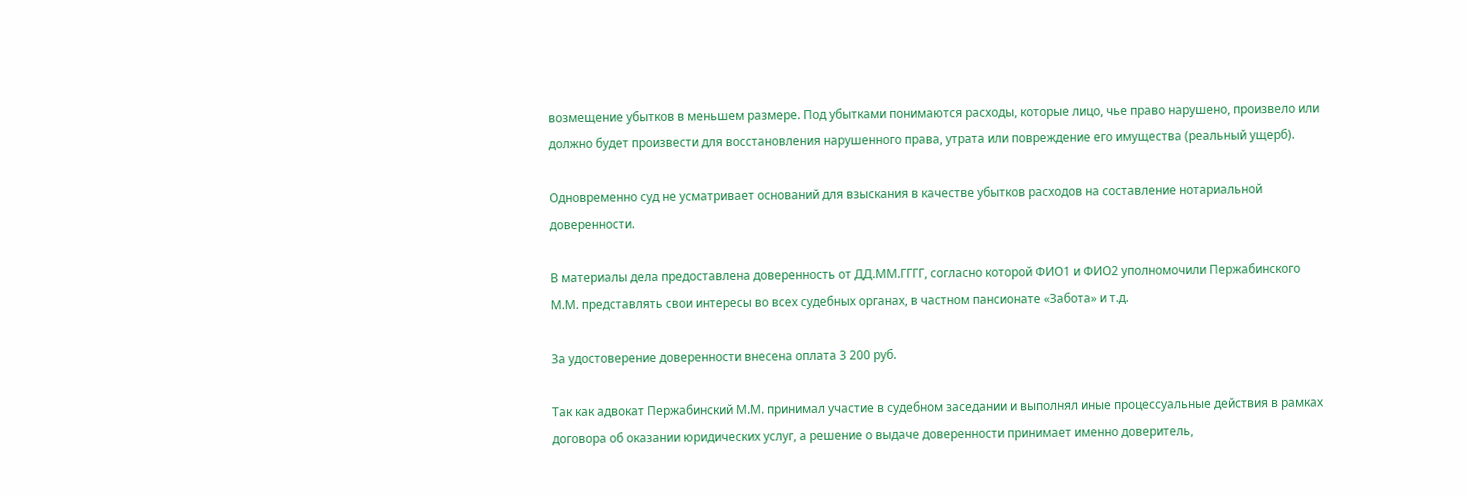возмещение убытков в меньшем размере. Под убытками понимаются расходы, которые лицо, чье право нарушено, произвело или должно будет произвести для восстановления нарушенного права, утрата или повреждение его имущества (реальный ущерб).

Одновременно суд не усматривает оснований для взыскания в качестве убытков расходов на составление нотариальной доверенности.

В материалы дела предоставлена доверенность от ДД.ММ.ГГГГ, согласно которой ФИО1 и ФИО2 уполномочили Пержабинского М.М. представлять свои интересы во всех судебных органах, в частном пансионате «Забота» и т.д.

За удостоверение доверенности внесена оплата 3 200 руб.

Так как адвокат Пержабинский М.М. принимал участие в судебном заседании и выполнял иные процессуальные действия в рамках договора об оказании юридических услуг, а решение о выдаче доверенности принимает именно доверитель,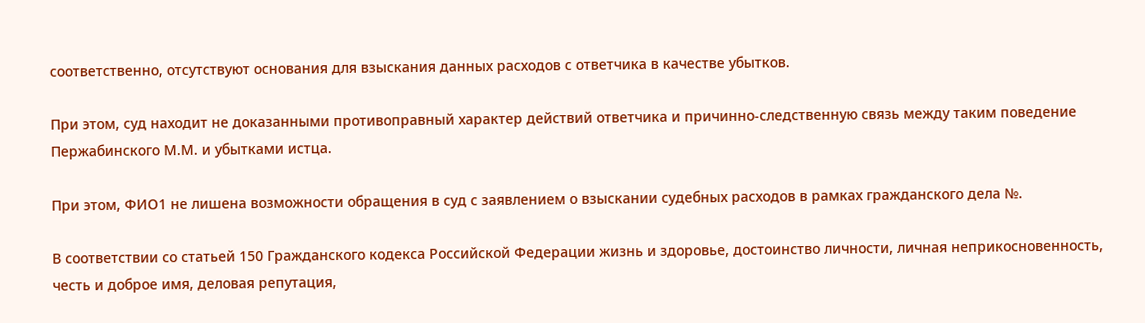соответственно, отсутствуют основания для взыскания данных расходов с ответчика в качестве убытков.

При этом, суд находит не доказанными противоправный характер действий ответчика и причинно-следственную связь между таким поведение Пержабинского М.М. и убытками истца.

При этом, ФИО1 не лишена возможности обращения в суд с заявлением о взыскании судебных расходов в рамках гражданского дела №.

В соответствии со статьей 150 Гражданского кодекса Российской Федерации жизнь и здоровье, достоинство личности, личная неприкосновенность, честь и доброе имя, деловая репутация,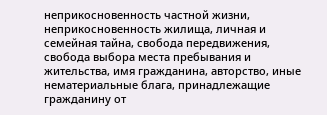неприкосновенность частной жизни, неприкосновенность жилища, личная и семейная тайна, свобода передвижения, свобода выбора места пребывания и жительства, имя гражданина, авторство, иные нематериальные блага, принадлежащие гражданину от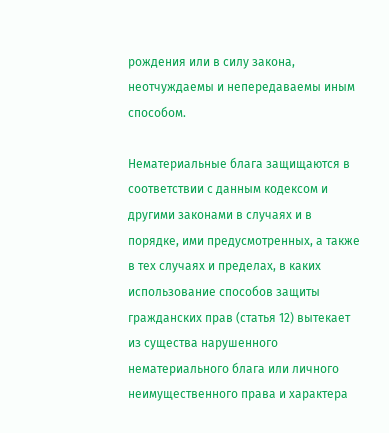рождения или в силу закона, неотчуждаемы и непередаваемы иным способом.

Нематериальные блага защищаются в соответствии с данным кодексом и другими законами в случаях и в порядке, ими предусмотренных, а также в тех случаях и пределах, в каких использование способов защиты гражданских прав (статья 12) вытекает из существа нарушенного нематериального блага или личного неимущественного права и характера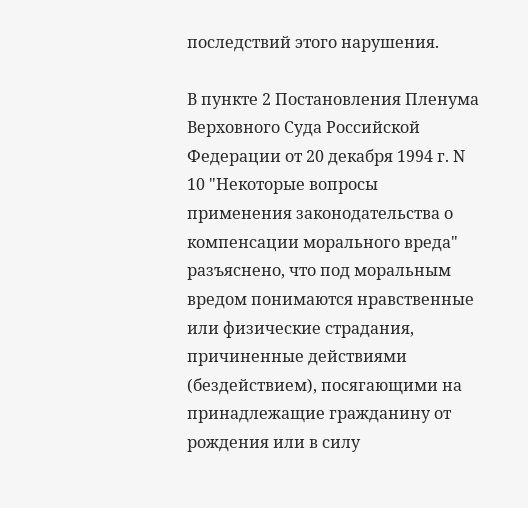последствий этого нарушения.

В пункте 2 Постановления Пленума Верховного Суда Российской Федерации от 20 декабря 1994 г. N 10 "Некоторые вопросы применения законодательства о компенсации морального вреда" разъяснено, что под моральным вредом понимаются нравственные или физические страдания, причиненные действиями (бездействием), посягающими на принадлежащие гражданину от рождения или в силу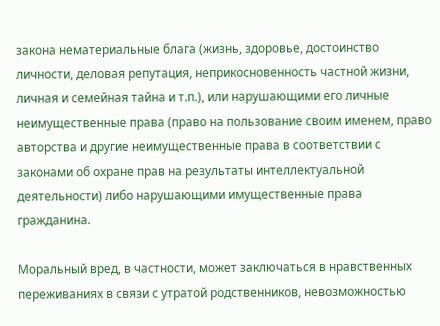закона нематериальные блага (жизнь, здоровье, достоинство личности, деловая репутация, неприкосновенность частной жизни, личная и семейная тайна и т.п.), или нарушающими его личные неимущественные права (право на пользование своим именем, право авторства и другие неимущественные права в соответствии с законами об охране прав на результаты интеллектуальной деятельности) либо нарушающими имущественные права гражданина.

Моральный вред, в частности, может заключаться в нравственных переживаниях в связи с утратой родственников, невозможностью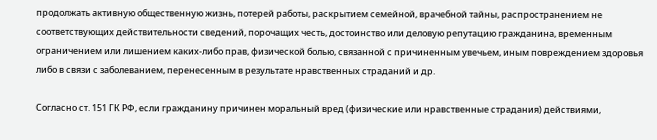продолжать активную общественную жизнь, потерей работы, раскрытием семейной, врачебной тайны, распространением не соответствующих действительности сведений, порочащих честь, достоинство или деловую репутацию гражданина, временным ограничением или лишением каких-либо прав, физической болью, связанной с причиненным увечьем, иным повреждением здоровья либо в связи с заболеванием, перенесенным в результате нравственных страданий и др.

Согласно ст. 151 ГК РФ, если гражданину причинен моральный вред (физические или нравственные страдания) действиями,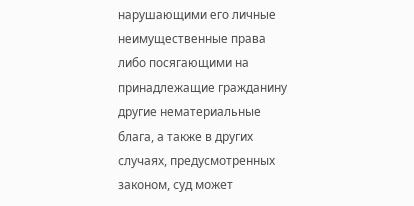нарушающими его личные неимущественные права либо посягающими на принадлежащие гражданину другие нематериальные блага, а также в других случаях, предусмотренных законом, суд может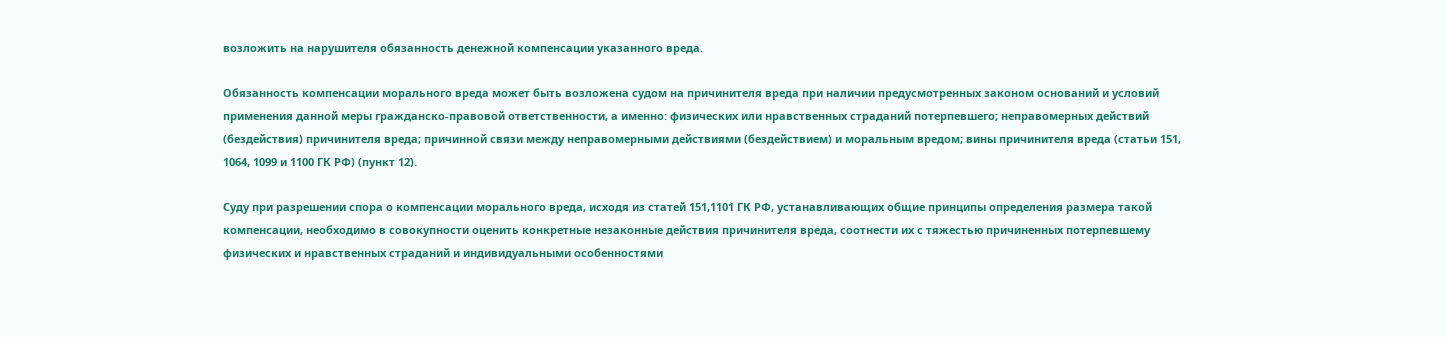возложить на нарушителя обязанность денежной компенсации указанного вреда.

Обязанность компенсации морального вреда может быть возложена судом на причинителя вреда при наличии предусмотренных законом оснований и условий применения данной меры гражданско-правовой ответственности, а именно: физических или нравственных страданий потерпевшего; неправомерных действий (бездействия) причинителя вреда; причинной связи между неправомерными действиями (бездействием) и моральным вредом; вины причинителя вреда (статьи 151, 1064, 1099 и 1100 ГК РФ) (пункт 12).

Суду при разрешении спора о компенсации морального вреда, исходя из статей 151,1101 ГК РФ, устанавливающих общие принципы определения размера такой компенсации, необходимо в совокупности оценить конкретные незаконные действия причинителя вреда, соотнести их с тяжестью причиненных потерпевшему физических и нравственных страданий и индивидуальными особенностями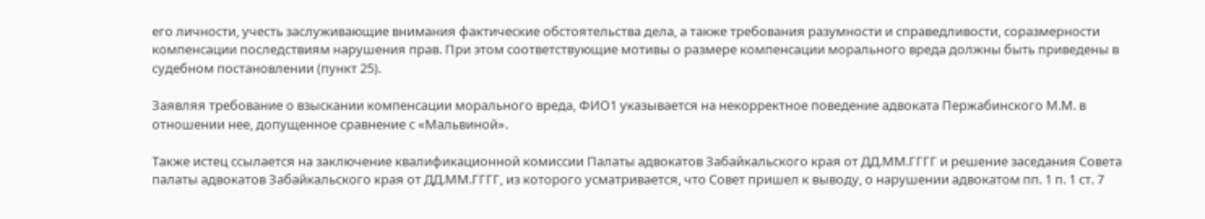его личности, учесть заслуживающие внимания фактические обстоятельства дела, а также требования разумности и справедливости, соразмерности компенсации последствиям нарушения прав. При этом соответствующие мотивы о размере компенсации морального вреда должны быть приведены в судебном постановлении (пункт 25).

Заявляя требование о взыскании компенсации морального вреда, ФИО1 указывается на некорректное поведение адвоката Пержабинского М.М. в отношении нее, допущенное сравнение с «Мальвиной».

Также истец ссылается на заключение квалификационной комиссии Палаты адвокатов Забайкальского края от ДД.ММ.ГГГГ и решение заседания Совета палаты адвокатов Забайкальского края от ДД.ММ.ГГГГ, из которого усматривается, что Совет пришел к выводу, о нарушении адвокатом пп. 1 п. 1 ст. 7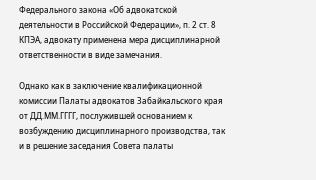Федерального закона «Об адвокатской деятельности в Российской Федерации», п. 2 ст. 8 КПЭА, адвокату применена мера дисциплинарной ответственности в виде замечания.

Однако как в заключение квалификационной комиссии Палаты адвокатов Забайкальского края от ДД.ММ.ГГГГ, послужившей основанием к возбуждению дисциплинарного производства, так и в решение заседания Совета палаты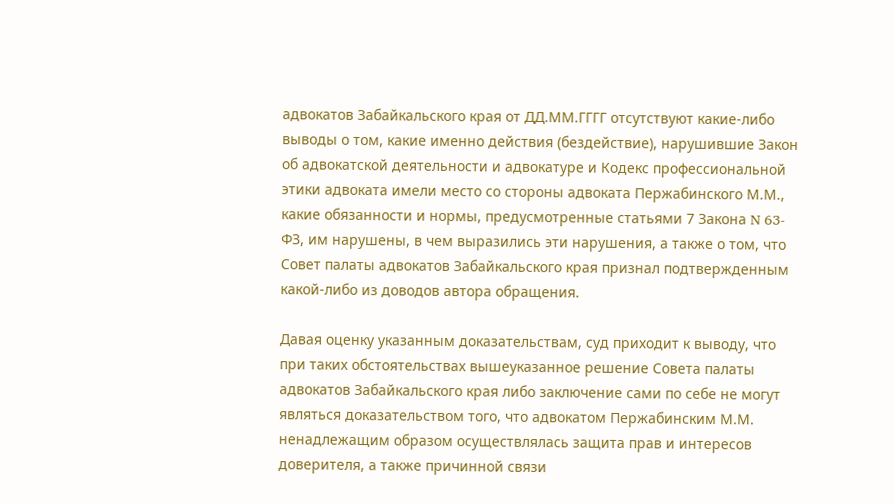адвокатов Забайкальского края от ДД.ММ.ГГГГ отсутствуют какие-либо выводы о том, какие именно действия (бездействие), нарушившие Закон об адвокатской деятельности и адвокатуре и Кодекс профессиональной этики адвоката имели место со стороны адвоката Пержабинского М.М., какие обязанности и нормы, предусмотренные статьями 7 Закона N 63-ФЗ, им нарушены, в чем выразились эти нарушения, а также о том, что Совет палаты адвокатов Забайкальского края признал подтвержденным какой-либо из доводов автора обращения.

Давая оценку указанным доказательствам, суд приходит к выводу, что при таких обстоятельствах вышеуказанное решение Совета палаты адвокатов Забайкальского края либо заключение сами по себе не могут являться доказательством того, что адвокатом Пержабинским М.М. ненадлежащим образом осуществлялась защита прав и интересов доверителя, а также причинной связи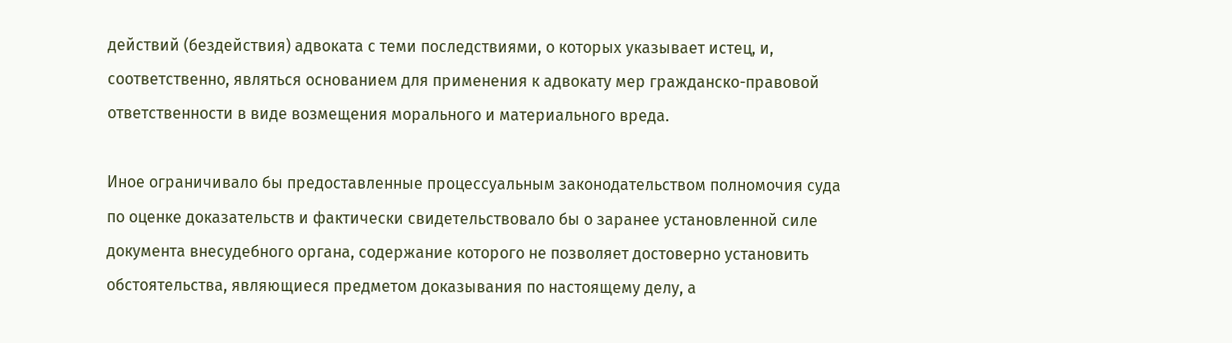действий (бездействия) адвоката с теми последствиями, о которых указывает истец, и, соответственно, являться основанием для применения к адвокату мер гражданско-правовой ответственности в виде возмещения морального и материального вреда.

Иное ограничивало бы предоставленные процессуальным законодательством полномочия суда по оценке доказательств и фактически свидетельствовало бы о заранее установленной силе документа внесудебного органа, содержание которого не позволяет достоверно установить обстоятельства, являющиеся предметом доказывания по настоящему делу, а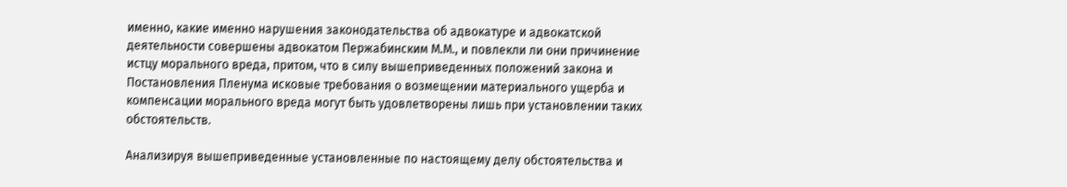именно, какие именно нарушения законодательства об адвокатуре и адвокатской деятельности совершены адвокатом Пержабинским М.М., и повлекли ли они причинение истцу морального вреда, притом, что в силу вышеприведенных положений закона и Постановления Пленума исковые требования о возмещении материального ущерба и компенсации морального вреда могут быть удовлетворены лишь при установлении таких обстоятельств.

Анализируя вышеприведенные установленные по настоящему делу обстоятельства и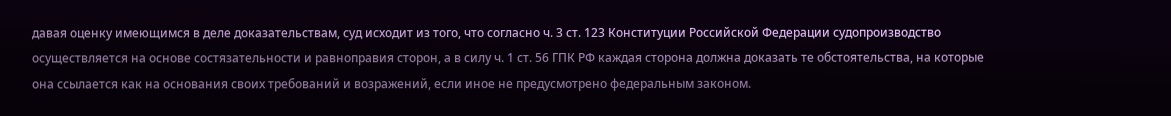давая оценку имеющимся в деле доказательствам, суд исходит из того, что согласно ч. 3 ст. 123 Конституции Российской Федерации судопроизводство осуществляется на основе состязательности и равноправия сторон, а в силу ч. 1 ст. 56 ГПК РФ каждая сторона должна доказать те обстоятельства, на которые она ссылается как на основания своих требований и возражений, если иное не предусмотрено федеральным законом.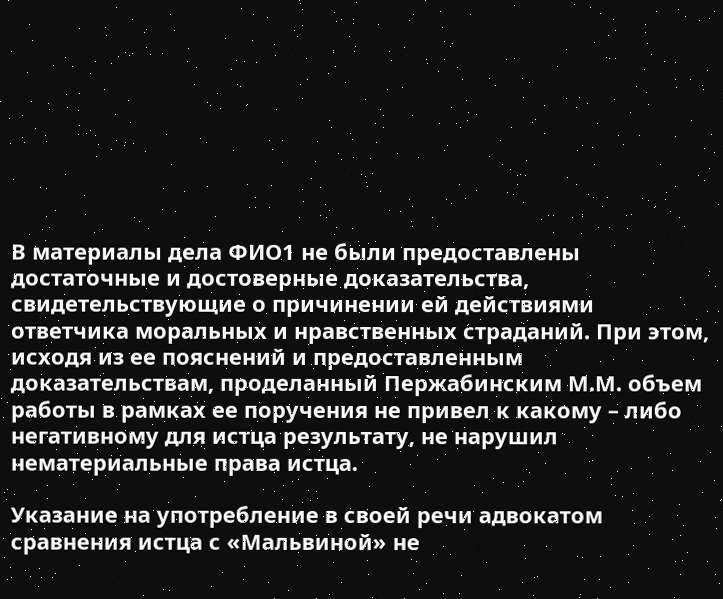В материалы дела ФИО1 не были предоставлены достаточные и достоверные доказательства, свидетельствующие о причинении ей действиями ответчика моральных и нравственных страданий. При этом, исходя из ее пояснений и предоставленным доказательствам, проделанный Пержабинским М.М. объем работы в рамках ее поручения не привел к какому – либо негативному для истца результату, не нарушил нематериальные права истца.

Указание на употребление в своей речи адвокатом сравнения истца с «Мальвиной» не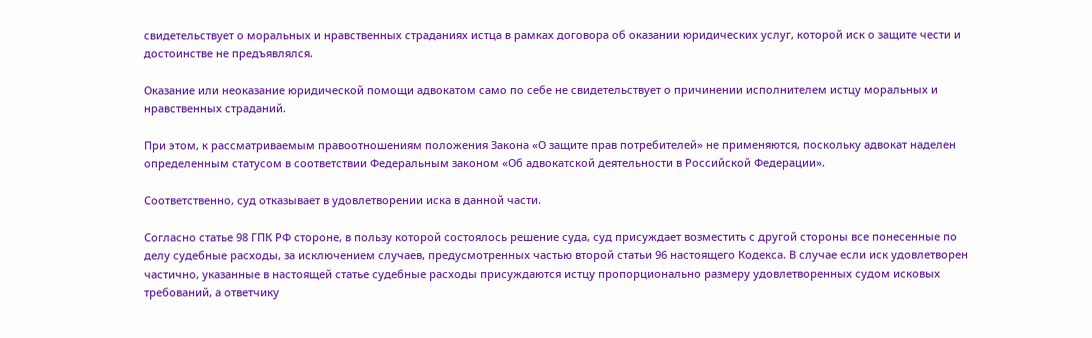свидетельствует о моральных и нравственных страданиях истца в рамках договора об оказании юридических услуг, которой иск о защите чести и достоинстве не предъявлялся.

Оказание или неоказание юридической помощи адвокатом само по себе не свидетельствует о причинении исполнителем истцу моральных и нравственных страданий.

При этом, к рассматриваемым правоотношениям положения Закона «О защите прав потребителей» не применяются, поскольку адвокат наделен определенным статусом в соответствии Федеральным законом «Об адвокатской деятельности в Российской Федерации».

Соответственно, суд отказывает в удовлетворении иска в данной части.

Согласно статье 98 ГПК РФ стороне, в пользу которой состоялось решение суда, суд присуждает возместить с другой стороны все понесенные по делу судебные расходы, за исключением случаев, предусмотренных частью второй статьи 96 настоящего Кодекса. В случае если иск удовлетворен частично, указанные в настоящей статье судебные расходы присуждаются истцу пропорционально размеру удовлетворенных судом исковых требований, а ответчику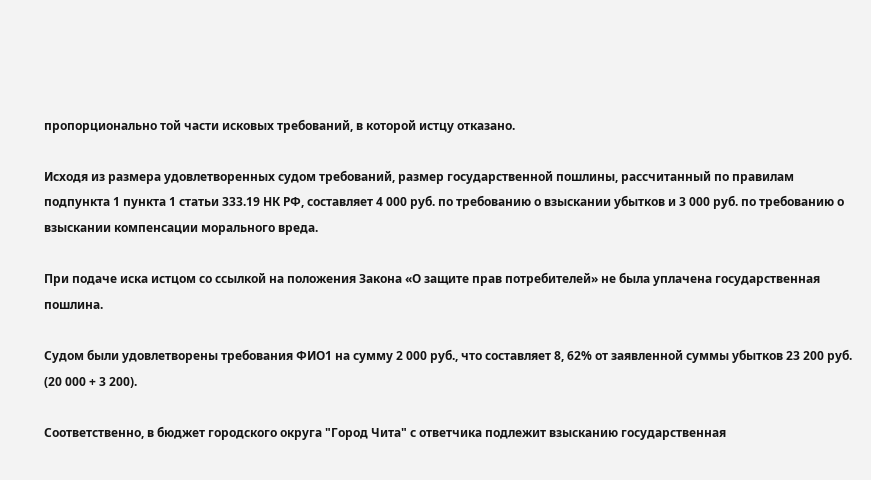пропорционально той части исковых требований, в которой истцу отказано.

Исходя из размера удовлетворенных судом требований, размер государственной пошлины, рассчитанный по правилам подпункта 1 пункта 1 статьи 333.19 НК РФ, составляет 4 000 руб. по требованию о взыскании убытков и 3 000 руб. по требованию о взыскании компенсации морального вреда.

При подаче иска истцом со ссылкой на положения Закона «О защите прав потребителей» не была уплачена государственная пошлина.

Судом были удовлетворены требования ФИО1 на сумму 2 000 руб., что составляет 8, 62% от заявленной суммы убытков 23 200 руб. (20 000 + 3 200).

Соответственно, в бюджет городского округа "Город Чита" с ответчика подлежит взысканию государственная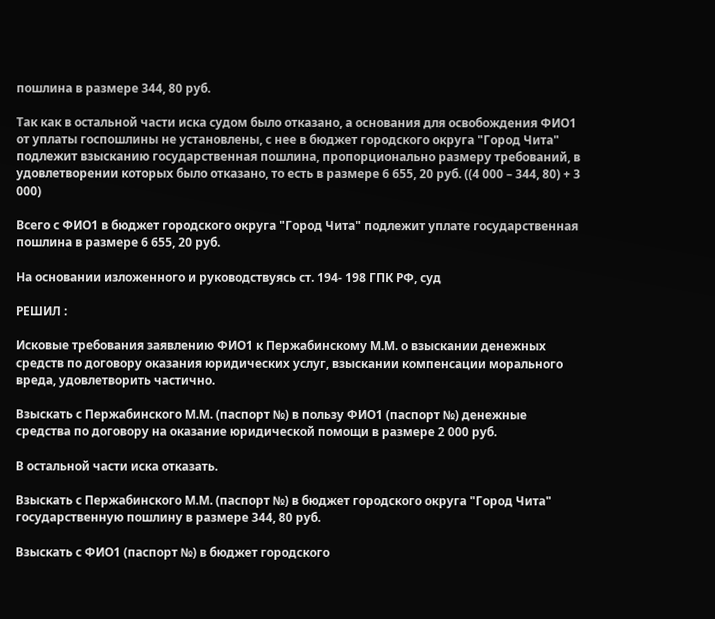пошлина в размере 344, 80 руб.

Так как в остальной части иска судом было отказано, а основания для освобождения ФИО1 от уплаты госпошлины не установлены, с нее в бюджет городского округа "Город Чита" подлежит взысканию государственная пошлина, пропорционально размеру требований, в удовлетворении которых было отказано, то есть в размере 6 655, 20 руб. ((4 000 – 344, 80) + 3 000)

Всего с ФИО1 в бюджет городского округа "Город Чита" подлежит уплате государственная пошлина в размере 6 655, 20 руб.

На основании изложенного и руководствуясь ст. 194- 198 ГПК РФ, суд

РЕШИЛ :

Исковые требования заявлению ФИО1 к Пержабинскому М.М. о взыскании денежных средств по договору оказания юридических услуг, взыскании компенсации морального вреда, удовлетворить частично.

Взыскать с Пержабинского М.М. (паспорт №) в пользу ФИО1 (паспорт №) денежные средства по договору на оказание юридической помощи в размере 2 000 руб.

В остальной части иска отказать.

Взыскать с Пержабинского М.М. (паспорт №) в бюджет городского округа "Город Чита" государственную пошлину в размере 344, 80 руб.

Взыскать с ФИО1 (паспорт №) в бюджет городского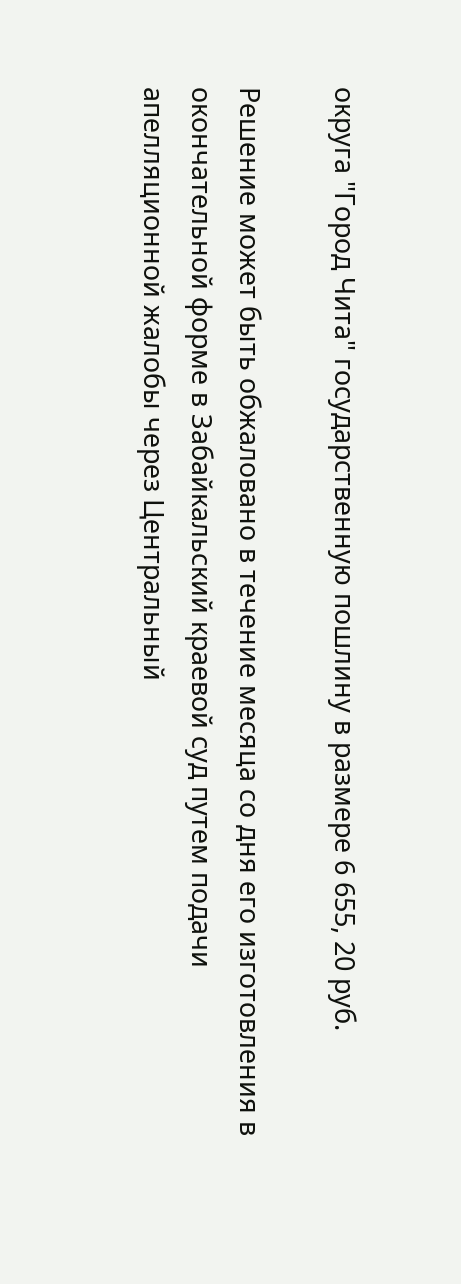округа "Город Чита" государственную пошлину в размере 6 655, 20 руб.

Решение может быть обжаловано в течение месяца со дня его изготовления в окончательной форме в Забайкальский краевой суд путем подачи апелляционной жалобы через Центральный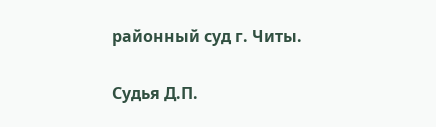районный суд г. Читы.

Судья Д.П.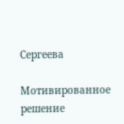Сергеева

Мотивированное решение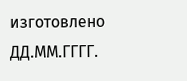изготовлено ДД.ММ.ГГГГ.